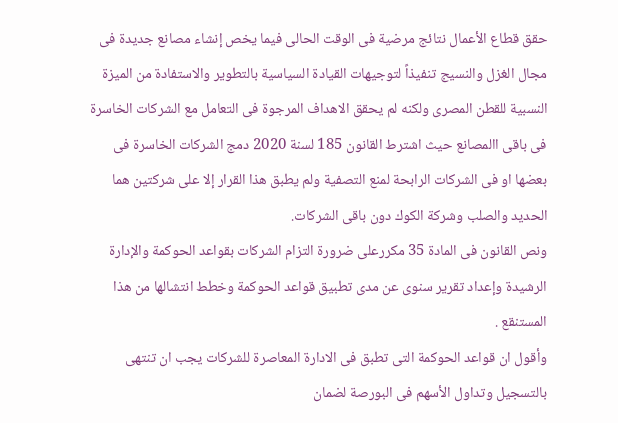حقق قطاع الأعمال نتائج مرضية فى الوقت الحالى فيما يخص إنشاء مصانع جديدة فى مجال الغزل والنسيج تنفيذاً لتوجيهات القيادة السياسية بالتطوير والاستفادة من الميزة النسبية للقطن المصرى ولكنه لم يحقق الاهداف المرجوة فى التعامل مع الشركات الخاسرة فى باقى االمصانع حيث اشترط القانون 185 لسنة 2020 دمج الشركات الخاسرة فى بعضها او فى الشركات الرابحة لمنع التصفية ولم يطبق هذا القرار إلا على شركتين هما الحديد والصلب وشركة الكوك دون باقى الشركات.
ونص القانون فى المادة 35 مكررعلى ضرورة التزام الشركات بقواعد الحوكمة والإدارة الرشيدة وإعداد تقرير سنوى عن مدى تطبيق قواعد الحوكمة وخطط انتشالها من هذا المستنقع .
وأقول ان قواعد الحوكمة التى تطبق فى الادارة المعاصرة للشركات يجب ان تنتهى بالتسجيل وتداول الأسهم فى البورصة لضمان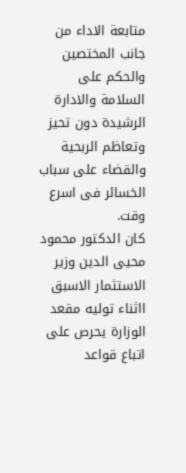متابعة الاداء من جانب المختصين والحكم على السلامة والادارة الرشيدة دون تحيز وتعاظم الربحية والقضاء على سباب الخسائر فى اسرع وقت.
كان الدكتور محمود محيى الدين وزير الاستثمار الاسبق ااثناء توليه مقعد الوزارة يحرص على اتباع قواعد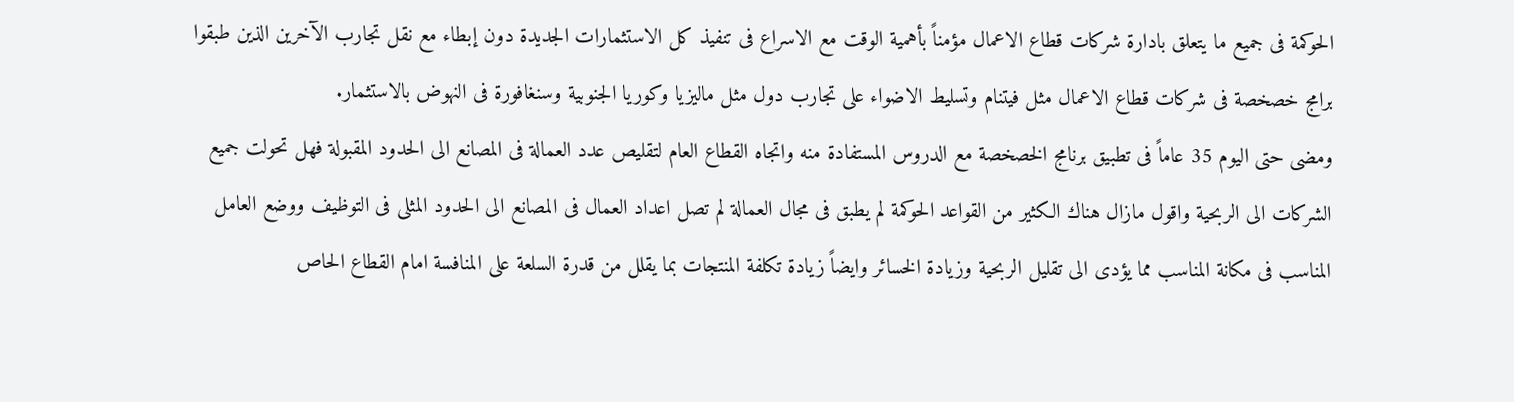الحوكمة فى جميع ما يتعلق بادارة شركات قطاع الاعمال مؤمناً بأهمية الوقت مع الاسراع فى تنفيذ كل الاستثمارات الجديدة دون إبطاء مع نقل تجارب الآخرين الذين طبقوا برامج خصخصة فى شركات قطاع الاعمال مثل فيتنام وتسليط الاضواء على تجارب دول مثل ماليزيا وكوريا الجنوبية وسنغافورة فى النهوض بالاستثمار.
ومضى حتى اليوم 35 عاماً فى تطبيق برنامج الخصخصة مع الدروس المستفادة منه واتجاه القطاع العام لتقليص عدد العمالة فى المصانع الى الحدود المقبولة فهل تحولت جميع الشركات الى الربحية واقول مازال هناك الكثير من القواعد الحوكمة لم يطبق فى مجال العمالة لم تصل اعداد العمال فى المصانع الى الحدود المثلى فى التوظيف ووضع العامل المناسب فى مكانة المناسب مما يؤدى الى تقليل الربحية وزيادة الخسائر وايضاً زيادة تكلفة المنتجات بما يقلل من قدرة السلعة على المنافسة امام القطاع الحاص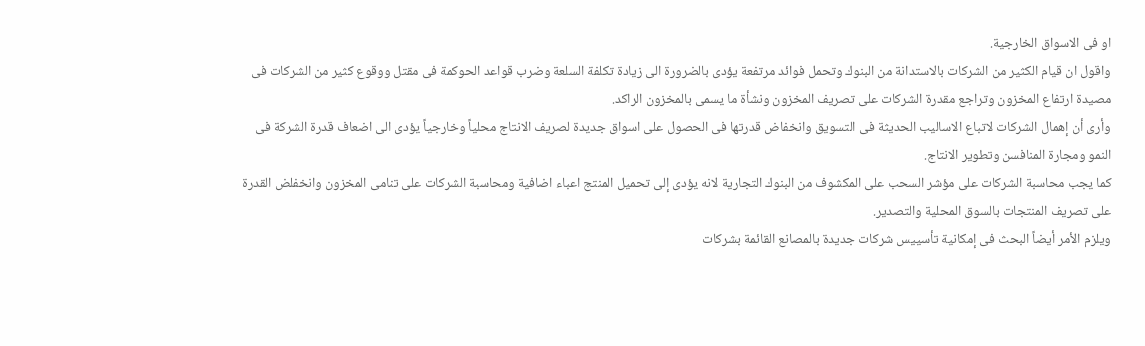او فى الاسواق الخارجية.
واقول ان قيام الكثير من الشركات بالاستدانة من البنوك وتحمل فوائد مرتفعة يؤدى بالضرورة الى زيادة تكلفة السلعة وضرب قواعد الحوكمة فى مقتل ووقوع كثير من الشركات فى مصيدة ارتفاع المخزون وتراجع مقدرة الشركات على تصريف المخزون ونشأة ما يسمى بالمخزون الراكد.
وأرى أن إهمال الشركات لاتباع الاساليب الحديثة فى التسويق وانخفاض قدرتها فى الحصول على اسواق جديدة لصريف الانتاج محلياً وخارجياً يؤدى الى اضعاف قدرة الشركة فى النمو ومجارة المنافسن وتطوير الانتاج.
كما يجب محاسبة الشركات على مؤشر السحب على المكشوف من البنوك التجارية لانه يؤدى إلى تحميل المنتج اعباء اضافية ومحاسبة الشركات على تنامى المخزون وانخفلض القدرة على تصريف المنتجات بالسوق المحلية والتصدير.
ويلزم الأمر أيضاً البحث فى إمكانية تأسييس شركات جديدة بالمصانع القائمة بشركات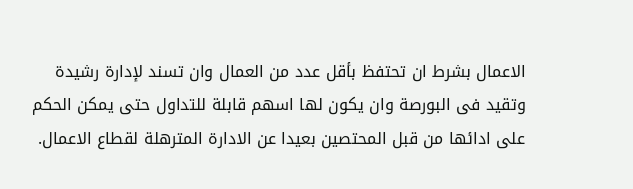الاعمال بشرط ان تحتفظ بأقل عدد من العمال وان تسند لإدارة رشيدة وتقيد فى البورصة وان يكون لها اسهم قابلة للتداول حتى يمكن الحكم على ادائها من قبل المحتصين بعيدا عن الادارة المترهلة لقطاع الاعمال.